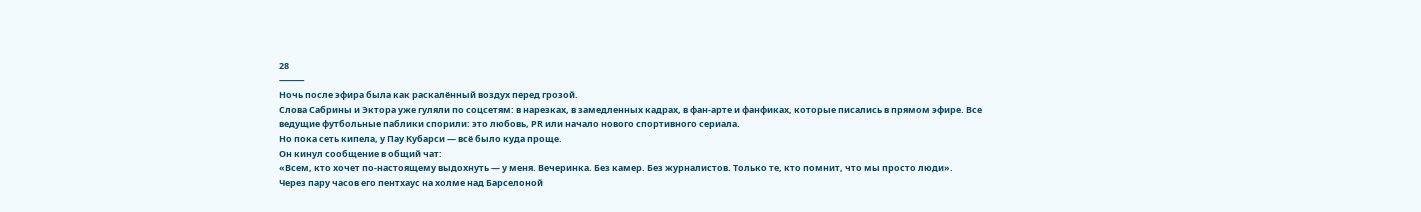28
⸻
Ночь после эфира была как раскалённый воздух перед грозой.
Слова Сабрины и Эктора уже гуляли по соцсетям: в нарезках, в замедленных кадрах, в фан-арте и фанфиках, которые писались в прямом эфире. Все ведущие футбольные паблики спорили: это любовь, PR или начало нового спортивного сериала.
Но пока сеть кипела, у Пау Кубарси — всё было куда проще.
Он кинул сообщение в общий чат:
«Всем, кто хочет по-настоящему выдохнуть — у меня. Вечеринка. Без камер. Без журналистов. Только те, кто помнит, что мы просто люди».
Через пару часов его пентхаус на холме над Барселоной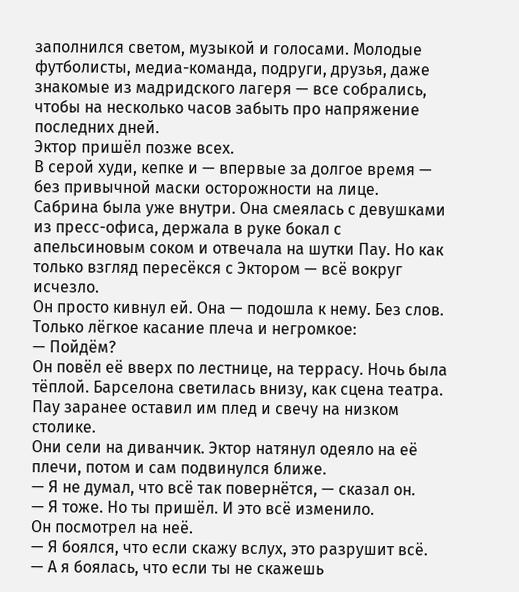заполнился светом, музыкой и голосами. Молодые футболисты, медиа-команда, подруги, друзья, даже знакомые из мадридского лагеря — все собрались, чтобы на несколько часов забыть про напряжение последних дней.
Эктор пришёл позже всех.
В серой худи, кепке и — впервые за долгое время — без привычной маски осторожности на лице.
Сабрина была уже внутри. Она смеялась с девушками из пресс-офиса, держала в руке бокал с апельсиновым соком и отвечала на шутки Пау. Но как только взгляд пересёкся с Эктором — всё вокруг исчезло.
Он просто кивнул ей. Она — подошла к нему. Без слов. Только лёгкое касание плеча и негромкое:
— Пойдём?
Он повёл её вверх по лестнице, на террасу. Ночь была тёплой. Барселона светилась внизу, как сцена театра. Пау заранее оставил им плед и свечу на низком столике.
Они сели на диванчик. Эктор натянул одеяло на её плечи, потом и сам подвинулся ближе.
— Я не думал, что всё так повернётся, — сказал он.
— Я тоже. Но ты пришёл. И это всё изменило.
Он посмотрел на неё.
— Я боялся, что если скажу вслух, это разрушит всё.
— А я боялась, что если ты не скажешь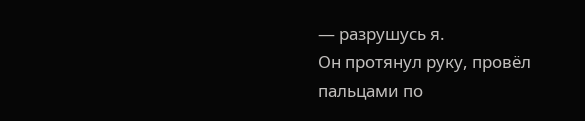— разрушусь я.
Он протянул руку, провёл пальцами по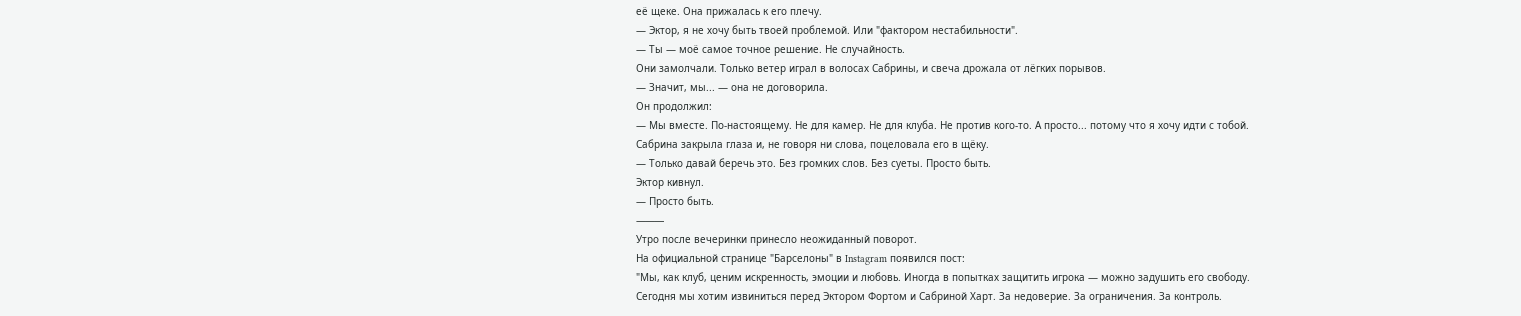её щеке. Она прижалась к его плечу.
— Эктор, я не хочу быть твоей проблемой. Или "фактором нестабильности".
— Ты — моё самое точное решение. Не случайность.
Они замолчали. Только ветер играл в волосах Сабрины, и свеча дрожала от лёгких порывов.
— Значит, мы... — она не договорила.
Он продолжил:
— Мы вместе. По-настоящему. Не для камер. Не для клуба. Не против кого-то. А просто... потому что я хочу идти с тобой.
Сабрина закрыла глаза и, не говоря ни слова, поцеловала его в щёку.
— Только давай беречь это. Без громких слов. Без суеты. Просто быть.
Эктор кивнул.
— Просто быть.
⸻
Утро после вечеринки принесло неожиданный поворот.
На официальной странице "Барселоны" в Instagram появился пост:
"Мы, как клуб, ценим искренность, эмоции и любовь. Иногда в попытках защитить игрока — можно задушить его свободу.
Сегодня мы хотим извиниться перед Эктором Фортом и Сабриной Харт. За недоверие. За ограничения. За контроль.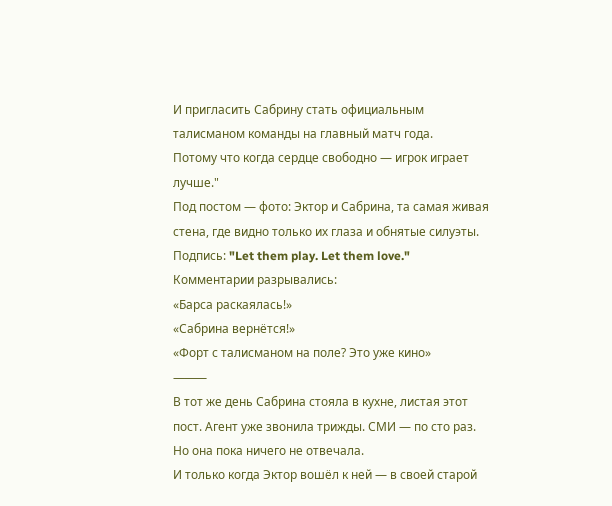И пригласить Сабрину стать официальным талисманом команды на главный матч года.
Потому что когда сердце свободно — игрок играет лучше."
Под постом — фото: Эктор и Сабрина, та самая живая стена, где видно только их глаза и обнятые силуэты.
Подпись: "Let them play. Let them love."
Комментарии разрывались:
«Барса раскаялась!»
«Сабрина вернётся!»
«Форт с талисманом на поле? Это уже кино»
⸻
В тот же день Сабрина стояла в кухне, листая этот пост. Агент уже звонила трижды. СМИ — по сто раз.
Но она пока ничего не отвечала.
И только когда Эктор вошёл к ней — в своей старой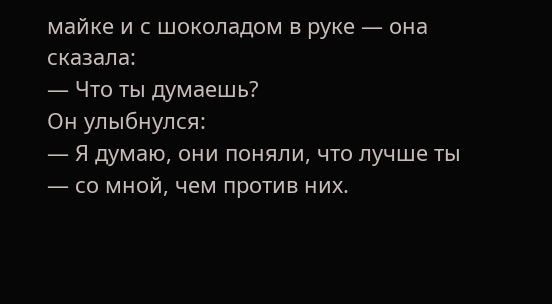майке и с шоколадом в руке — она сказала:
— Что ты думаешь?
Он улыбнулся:
— Я думаю, они поняли, что лучше ты — со мной, чем против них.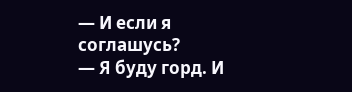— И если я соглашусь?
— Я буду горд. И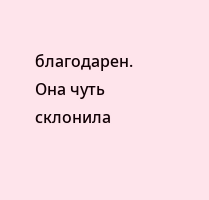благодарен.
Она чуть склонила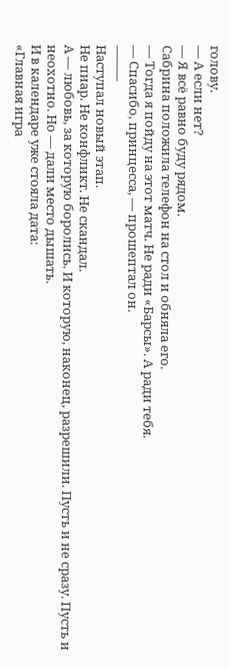голову.
— А если нет?
— Я всё равно буду рядом.
Сабрина положила телефон на стол и обняла его.
— Тогда я пойду на этот матч. Не ради «Барсы». А ради тебя.
— Спасибо, принцесса, — прошептал он.
⸻
Наступал новый этап.
Не пиар. Не конфликт. Не скандал.
А — любовь, за которую боролись. И которую, наконец, разрешили. Пусть и не сразу. Пусть и неохотно. Но — дали место дышать.
И в календаре уже стояла дата:
«Главная игра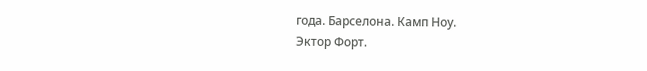года. Барселона. Камп Ноу.
Эктор Форт.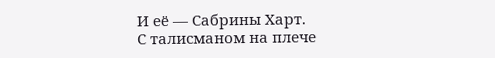И её — Сабрины Харт.
С талисманом на плече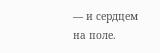— и сердцем на поле.